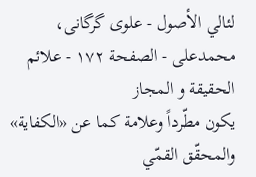لئالي الأصول - علوی گرگانی، محمدعلی - الصفحة ١٧٢ - علائم الحقیقة و المجاز
يكون مطّرداً وعلامة كما عن «الكفاية» والمحقّق القمّي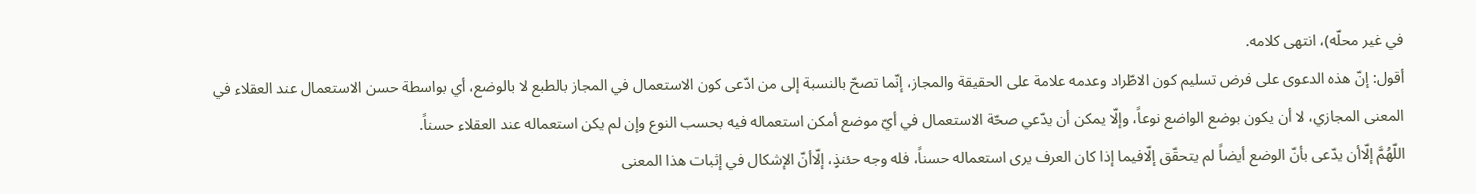في غير محلّه)، انتهى كلامه.
أقول: إنّ هذه الدعوى على فرض تسليم كون الاطّراد وعدمه علامة على الحقيقة والمجاز، إنّما تصحّ بالنسبة إلى من ادّعى كون الاستعمال في المجاز بالطبع لا بالوضع، أي بواسطة حسن الاستعمال عند العقلاء في المعنى المجازي، لا أن يكون بوضع الواضع نوعاً، وإلّا يمكن أن يدّعي صحّة الاستعمال في أيّ موضع أمكن استعماله فيه بحسب النوع وإن لم يكن استعماله عند العقلاء حسناً.
اللّهُمَّ إلّاأن يدّعى بأنّ الوضع أيضاً لم يتحقّق إلّافيما إذا كان العرف يرى استعماله حسناً، فله وجه حئنذٍ، إلّاأنّ الإشكال في إثبات هذا المعنى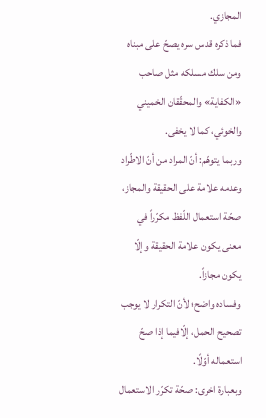المجازي.
فما ذكره قدس سره يصحّ على مبناه ومن سلك مسلكه مثل صاحب «الكفاية» والمحقّقان الخميني والخوئي، كما لا يخفى.
وربما يتوهّم: أنّ المراد من أنّ الاطّراد وعدمه علامة على الحقيقة والمجاز، صحّة استعمال اللّفظ مكرّراً في معنى يكون علامة الحقيقة وإلّا يكون مجازاً.
وفساده واضح؛ لأنّ التكرار لا يوجب تصحيح الحمل، إلّافيما إذا صحّ استعماله أوّلًا.
وبعبارة اخرى: صحّة تكرّر الاستعمال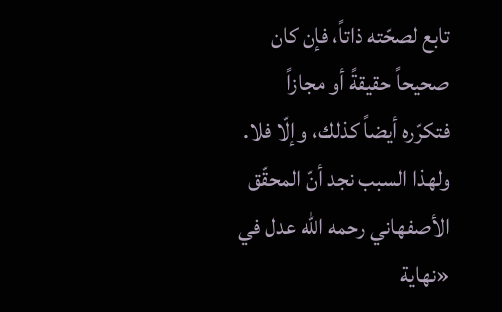تابع لصحّته ذاتاً، فإن كان صحيحاً حقيقةً أو مجازاً فتكرّره أيضاً كذلك، وإلّا فلا.
ولهذا السبب نجد أنّ المحقّق الأصفهاني رحمه الله عدل في «نهاية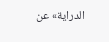الدراية» عن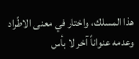هذا المسلك، واختار في معنى الاطّراد وعدمه عنواناً آخر لا بأس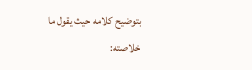بتوضيح كلامه حيث يقول ما خلاصته: